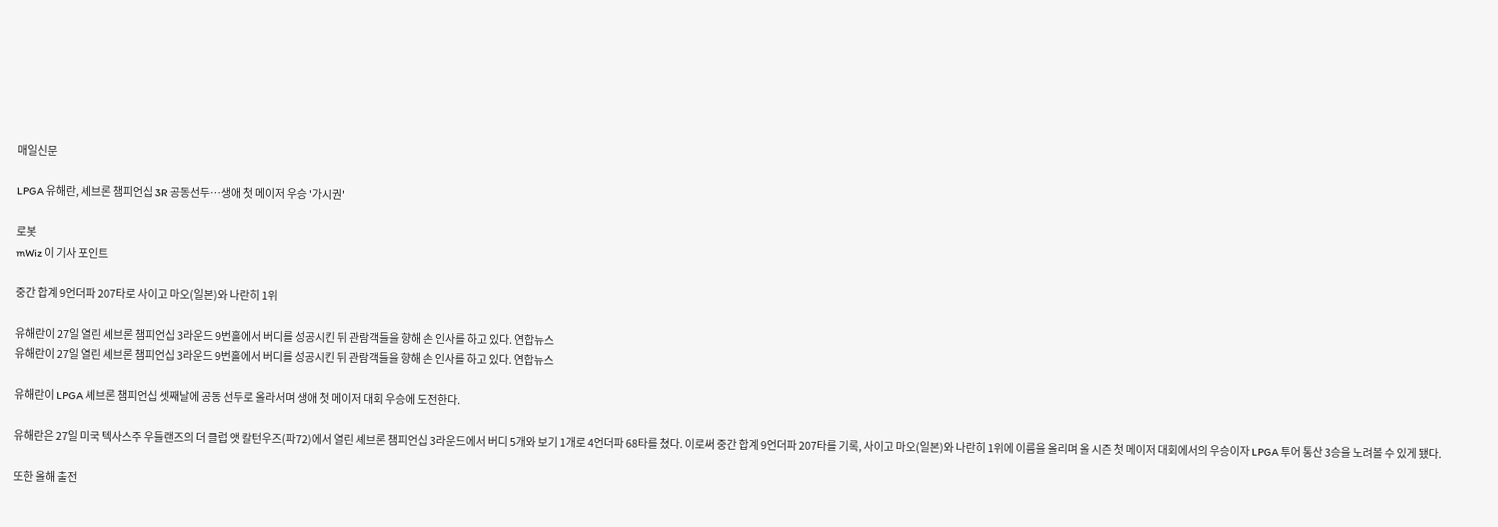매일신문

LPGA 유해란, 셰브론 챔피언십 3R 공동선두…생애 첫 메이저 우승 '가시권'

로봇
mWiz 이 기사 포인트

중간 합계 9언더파 207타로 사이고 마오(일본)와 나란히 1위

유해란이 27일 열린 셰브론 챔피언십 3라운드 9번홀에서 버디를 성공시킨 뒤 관람객들을 향해 손 인사를 하고 있다. 연합뉴스
유해란이 27일 열린 셰브론 챔피언십 3라운드 9번홀에서 버디를 성공시킨 뒤 관람객들을 향해 손 인사를 하고 있다. 연합뉴스

유해란이 LPGA 셰브론 챔피언십 셋째날에 공동 선두로 올라서며 생애 첫 메이저 대회 우승에 도전한다.

유해란은 27일 미국 텍사스주 우들랜즈의 더 클럽 앳 칼턴우즈(파72)에서 열린 셰브론 챔피언십 3라운드에서 버디 5개와 보기 1개로 4언더파 68타를 쳤다. 이로써 중간 합계 9언더파 207타를 기록, 사이고 마오(일본)와 나란히 1위에 이름을 올리며 올 시즌 첫 메이저 대회에서의 우승이자 LPGA 투어 통산 3승을 노려볼 수 있게 됐다.

또한 올해 출전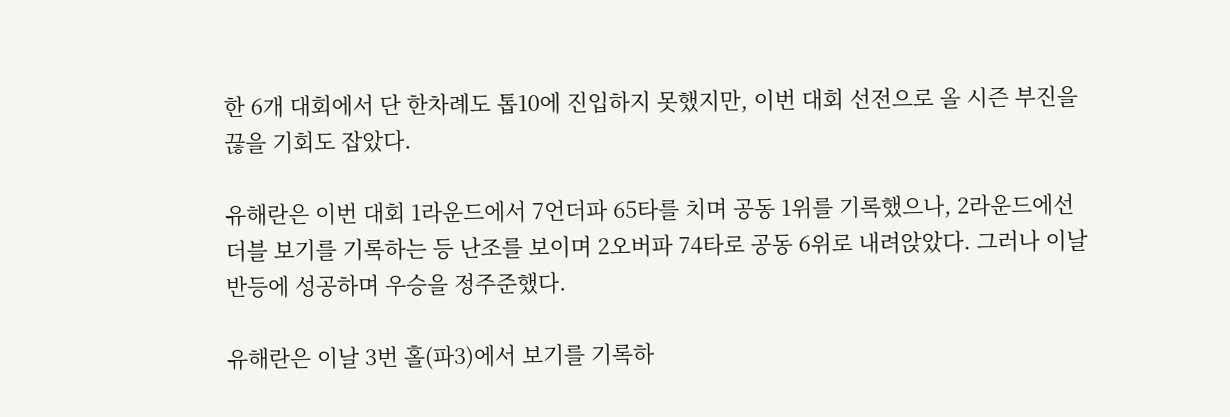한 6개 대회에서 단 한차례도 톱10에 진입하지 못했지만, 이번 대회 선전으로 올 시즌 부진을 끊을 기회도 잡았다.

유해란은 이번 대회 1라운드에서 7언더파 65타를 치며 공동 1위를 기록했으나, 2라운드에선 더블 보기를 기록하는 등 난조를 보이며 2오버파 74타로 공동 6위로 내려앉았다. 그러나 이날 반등에 성공하며 우승을 정주준했다.

유해란은 이날 3번 홀(파3)에서 보기를 기록하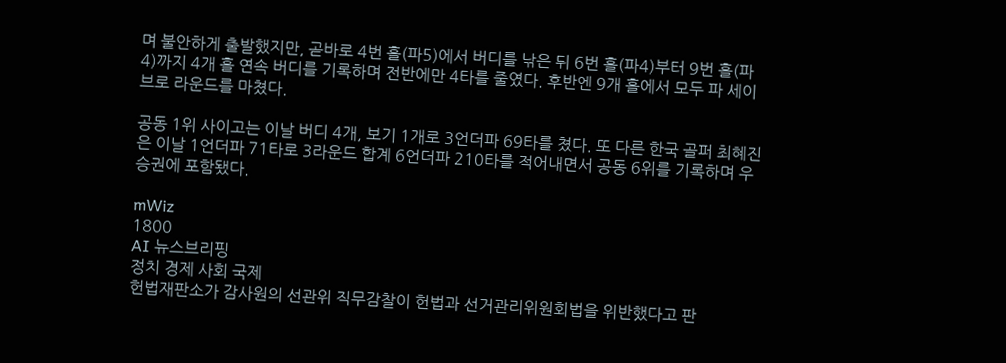며 불안하게 출발했지만, 곧바로 4번 홀(파5)에서 버디를 낚은 뒤 6번 홀(파4)부터 9번 홀(파4)까지 4개 홀 연속 버디를 기록하며 전반에만 4타를 줄였다. 후반엔 9개 홀에서 모두 파 세이브로 라운드를 마쳤다.

공동 1위 사이고는 이날 버디 4개, 보기 1개로 3언더파 69타를 쳤다. 또 다른 한국 골퍼 최혜진은 이날 1언더파 71타로 3라운드 합계 6언더파 210타를 적어내면서 공동 6위를 기록하며 우승권에 포함됐다.

mWiz
1800
AI 뉴스브리핑
정치 경제 사회 국제
헌법재판소가 감사원의 선관위 직무감찰이 헌법과 선거관리위원회법을 위반했다고 판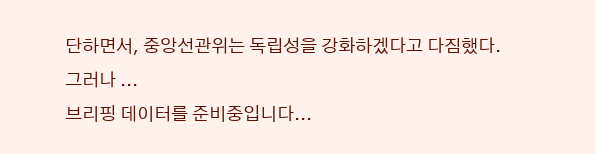단하면서, 중앙선관위는 독립성을 강화하겠다고 다짐했다. 그러나 ...
브리핑 데이터를 준비중입니다...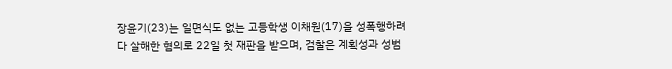장윤기(23)는 일면식도 없는 고등학생 이채원(17)을 성폭행하려다 살해한 혐의로 22일 첫 재판을 받으며, 검찰은 계획성과 성범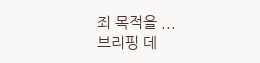죄 목적을 ...
브리핑 데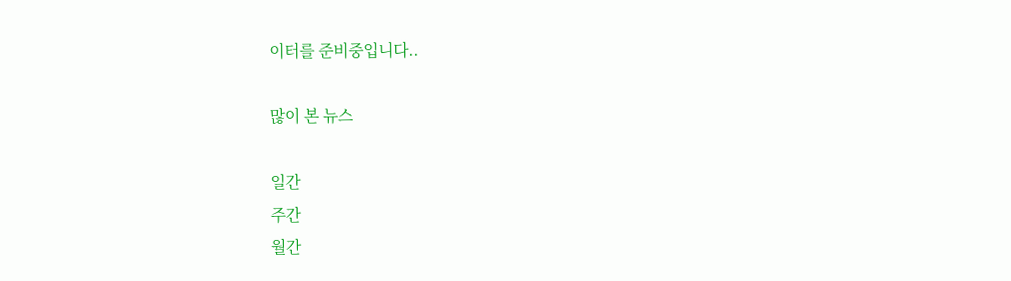이터를 준비중입니다..

많이 본 뉴스

일간
주간
월간